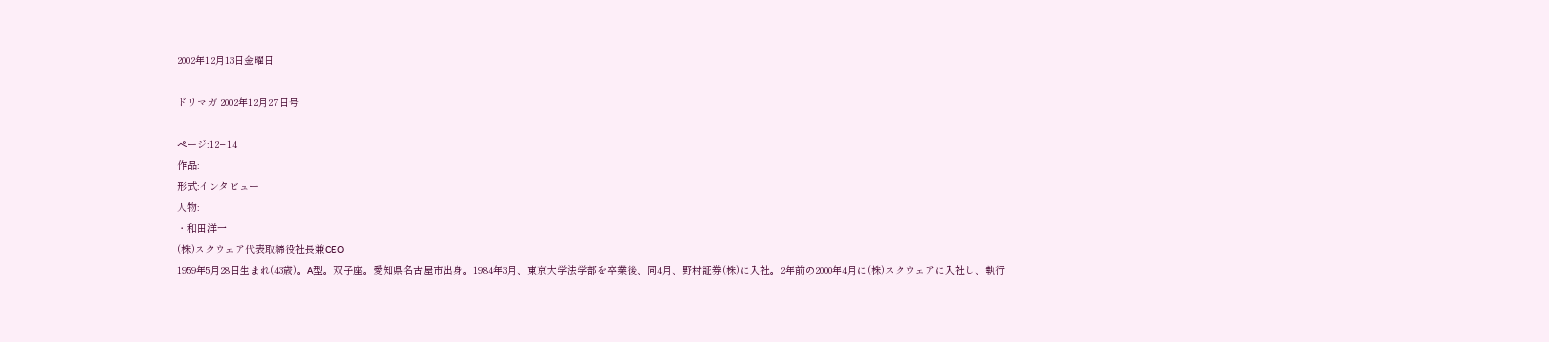2002年12月13日金曜日

ドリマガ 2002年12月27日号

ページ:12−14
作品:
形式:インタビュー
人物:
・和田洋一
(株)スクウェア代表取締役社長兼CEO
1959年5月28日生まれ(43歳)。A型。双子座。愛知県名古屋市出身。1984年3月、東京大学法学部を卒業後、同4月、野村証券(株)に入社。2年前の2000年4月に(株)スクウェアに入社し、執行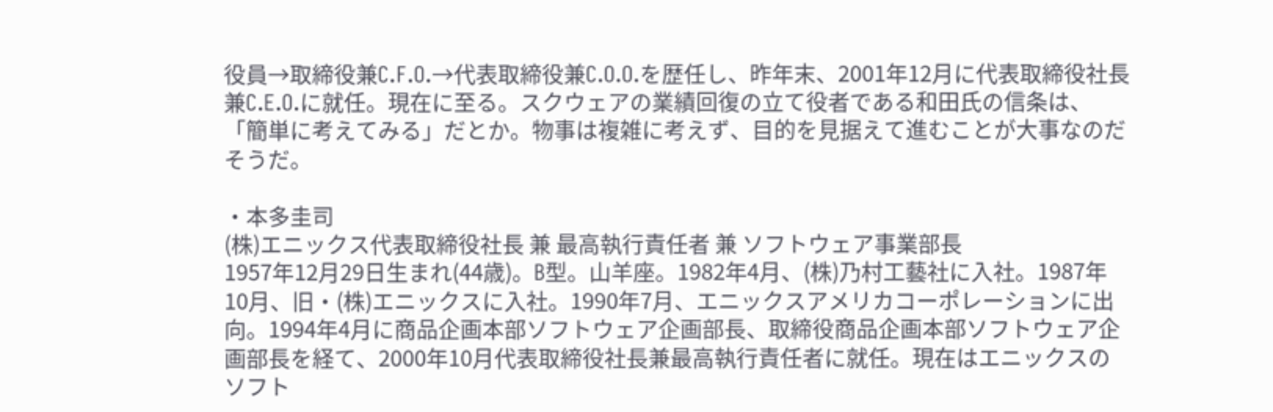役員→取締役兼C.F.O.→代表取締役兼C.O.O.を歴任し、昨年末、2001年12月に代表取締役社長兼C.E.O.に就任。現在に至る。スクウェアの業績回復の立て役者である和田氏の信条は、「簡単に考えてみる」だとか。物事は複雑に考えず、目的を見据えて進むことが大事なのだそうだ。

・本多圭司
(株)エニックス代表取締役社長 兼 最高執行責任者 兼 ソフトウェア事業部長
1957年12月29日生まれ(44歳)。B型。山羊座。1982年4月、(株)乃村工藝社に入社。1987年10月、旧・(株)エニックスに入社。1990年7月、エニックスアメリカコーポレーションに出向。1994年4月に商品企画本部ソフトウェア企画部長、取締役商品企画本部ソフトウェア企画部長を経て、2000年10月代表取締役社長兼最高執行責任者に就任。現在はエニックスのソフト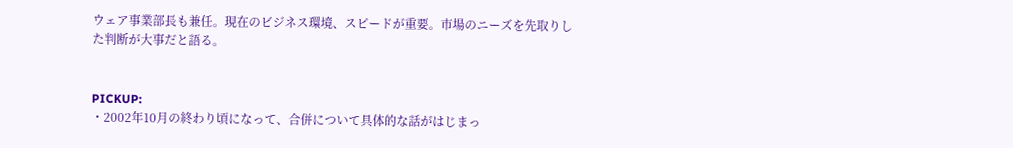ウェア事業部長も兼任。現在のビジネス環境、スピードが重要。市場のニーズを先取りした判断が大事だと語る。


PICKUP:
・2002年10月の終わり頃になって、合併について具体的な話がはじまっ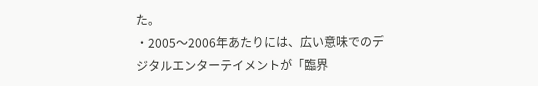た。
・2005〜2006年あたりには、広い意味でのデジタルエンターテイメントが「臨界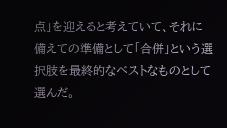点」を迎えると考えていて、それに備えての準備として「合併」という選択肢を最終的なベストなものとして選んだ。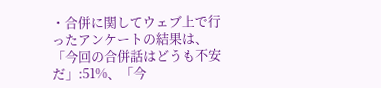・合併に関してウェブ上で行ったアンケートの結果は、「今回の合併話はどうも不安だ」:51%、「今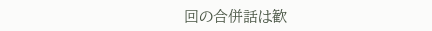回の合併話は歓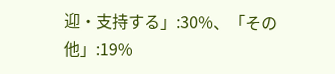迎・支持する」:30%、「その他」:19%